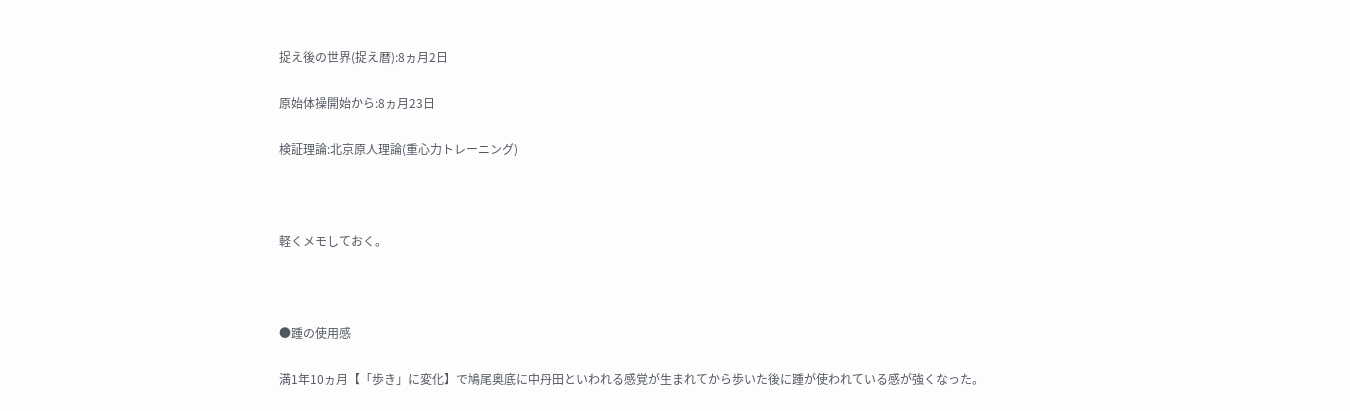捉え後の世界(捉え暦):8ヵ月2日

原始体操開始から:8ヵ月23日

検証理論:北京原人理論(重心力トレーニング)



軽くメモしておく。



●踵の使用感

満1年10ヵ月【「歩き」に変化】で鳩尾奥底に中丹田といわれる感覚が生まれてから歩いた後に踵が使われている感が強くなった。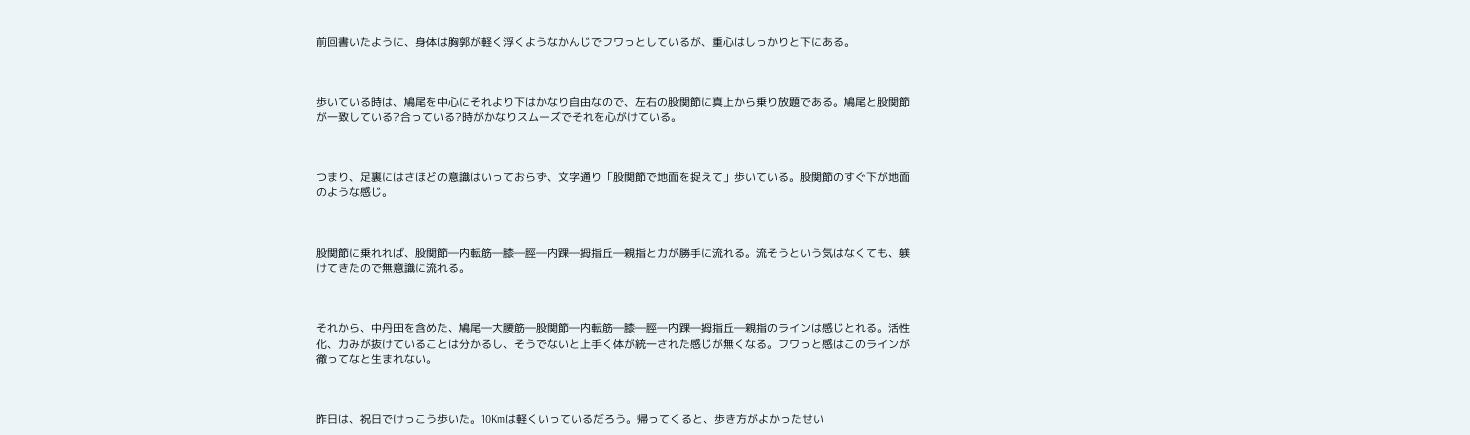前回書いたように、身体は胸郭が軽く浮くようなかんじでフワっとしているが、重心はしっかりと下にある。



歩いている時は、鳩尾を中心にそれより下はかなり自由なので、左右の股関節に真上から乗り放題である。鳩尾と股関節が一致している?合っている?時がかなりスムーズでそれを心がけている。



つまり、足裏にはさほどの意識はいっておらず、文字通り「股関節で地面を捉えて」歩いている。股関節のすぐ下が地面のような感じ。



股関節に乗れれば、股関節―内転筋―膝―脛―内踝―拇指丘―親指と力が勝手に流れる。流そうという気はなくても、躾けてきたので無意識に流れる。



それから、中丹田を含めた、鳩尾―大腰筋―股関節―内転筋―膝―脛―内踝―拇指丘―親指のラインは感じとれる。活性化、力みが抜けていることは分かるし、そうでないと上手く体が統一された感じが無くなる。フワっと感はこのラインが徹ってなと生まれない。



昨日は、祝日でけっこう歩いた。10Kmは軽くいっているだろう。帰ってくると、歩き方がよかったせい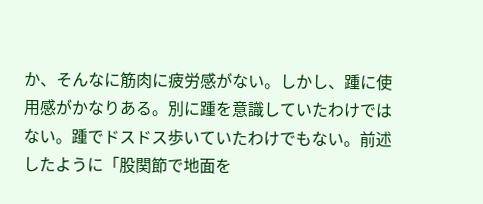か、そんなに筋肉に疲労感がない。しかし、踵に使用感がかなりある。別に踵を意識していたわけではない。踵でドスドス歩いていたわけでもない。前述したように「股関節で地面を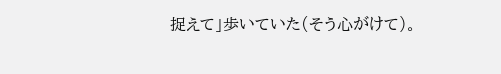捉えて」歩いていた(そう心がけて)。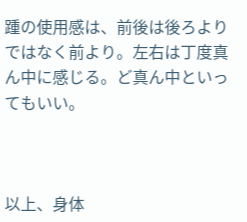踵の使用感は、前後は後ろよりではなく前より。左右は丁度真ん中に感じる。ど真ん中といってもいい。



以上、身体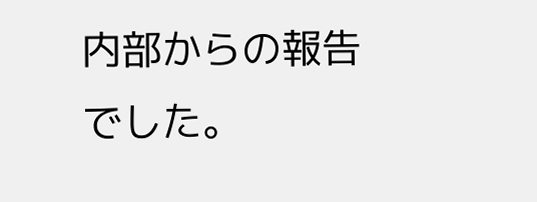内部からの報告でした。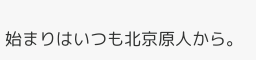始まりはいつも北京原人から。